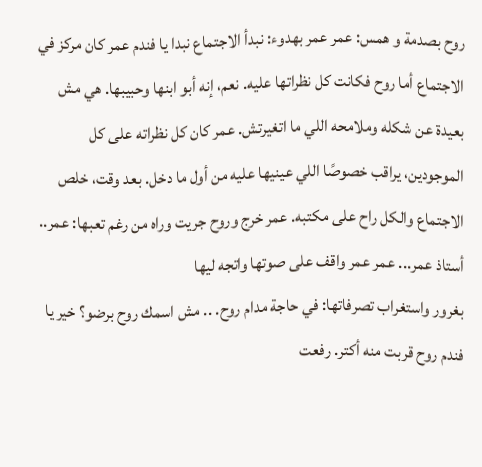روح بصدمة و همس: عمر عمر بهدوء: نبدأ الاجتماع نبدا يا فندم عمر كان مركز في الاجتماع أما روح فكانت كل نظراتها عليه. نعم، إنه أبو ابنها وحبيبها. هي مش بعيدة عن شكله وملامحه اللي ما اتغيرتش. عمر كان كل نظراته على كل الموجودين، يراقب خصوصًا اللي عينيها عليه من أول ما دخل. بعد وقت، خلص الاجتماع والكل راح على مكتبه. عمر خرج وروح جريت وراه من رغم تعبها: عمر.. أستاذ عمر... عمر عمر واقف على صوتها واتجه ليها
بغرور واستغراب تصرفاتها: في حاجة مدام روح. .. مش اسمك روح برضو؟ خير يا فندم روح قربت منه أكتر. رفعت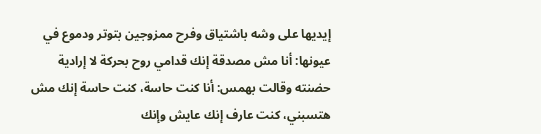إيديها على وشه باشتياق وفرح ممزوجين بتوتر ودموع في عيونها: أنا مش مصدقة إنك قدامي روح بحركة لا إرادية حضنته وقالت بهمس: أنا كنت حاسة، كنت حاسة إنك مش هتسبني، كنت عارف إنك عايش وإنك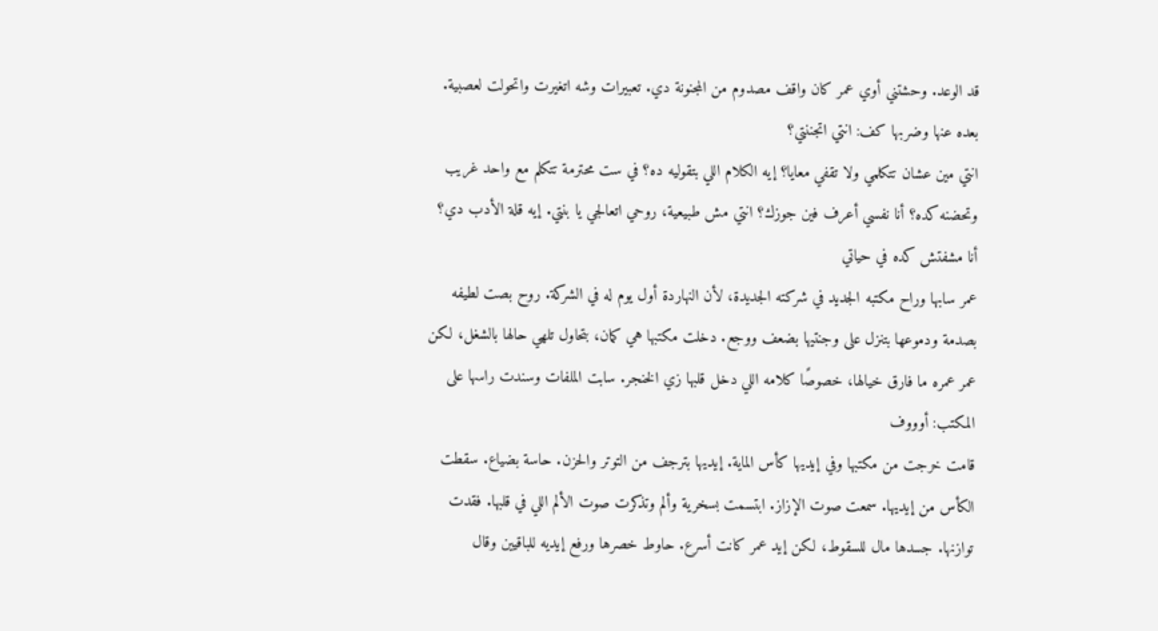قد الوعد. وحشتني أوي عمر كان واقف مصدوم من المجنونة دي. تعبيرات وشه اتغيرت واتحولت لعصبية. بعده عنها وضربها كف: انتي اتجننتي؟
انتي مين عشان تتكلمي ولا تقفي معايا؟ إيه الكلام اللي بتقوليه ده؟ في ست محترمة تتكلم مع واحد غريب وتحضنه كده؟ أنا نفسي أعرف فين جوزك؟ انتي مش طبيعية، روحي اتعالجي يا بنتي. إيه قلة الأدب دي؟ أنا مشفتش كده في حياتي
عمر سابها وراح مكتبه الجديد في شركته الجديدة، لأن النهاردة أول يوم له في الشركة. روح بصت لطيفه بصدمة ودموعها بتنزل على وجنتيها بضعف ووجع. دخلت مكتبها هي كمان، بتحاول تلهي حالها بالشغل، لكن عمر عمره ما فارق خيالها، خصوصًا كلامه اللي دخل قلبها زي الخنجر. سابت الملفات وسندت راسها على المكتب: أوووف
قامت خرجت من مكتبها وفي إيديها كأس الماية. إيديها بترجف من التوتر والحزن. حاسة بضياع. سقطت الكأس من إيديها. سمعت صوت الإزاز. ابتسمت بسخرية وألم وتذكرت صوت الألم اللي في قلبها. فقدت توازنها. جسدها مال للسقوط، لكن إيد عمر كانت أسرع. حاوط خصرها ورفع إيديه للباقيين وقال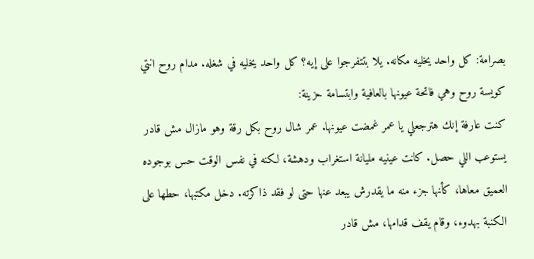بصرامة: كل واحد يخليه مكانه. يلا بتتفرجوا على إيه؟ كل واحد يخليه في شغله. مدام روح انتي كويسة روح وهي فاتحة عيونها بالعافية وابتسامة حزينة:
كنت عارفة إنك هترجعلي يا عمر غمضت عيونها. عمر شال روح بكل رقة وهو مازال مش قادر يستوعب اللي حصل. كانت عينيه مليانة استغراب ودهشة، لكنه في نفس الوقت حس بوجوده العميق معاها، كأنها جزء منه ما يقدرش يبعد عنها حتى لو فقد ذاكرته. دخل مكتبها، حطها على الكنبة بهدوء، وقام يقف قدامها، مش قادر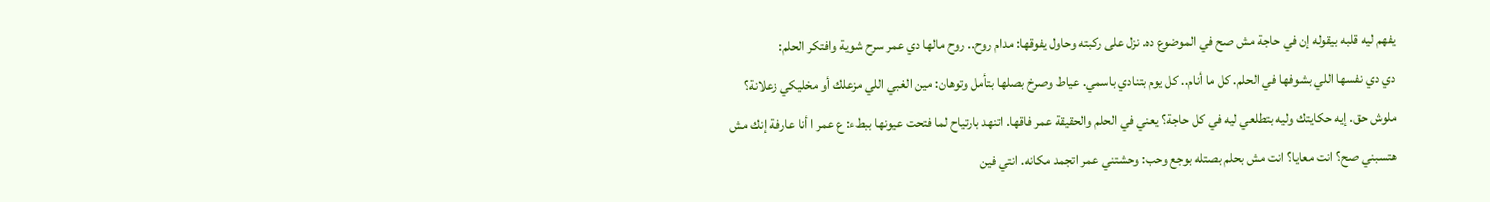يفهم ليه قلبه بيقوله إن في حاجة مش صح في الموضوع ده. نزل على ركبته وحاول يفوقها: مدام روح.. روح مالها دي عمر سرح شوية وافتكر الحلم:
دي دي نفسها اللي بشوفها في الحلم. كل ما أنام.. كل يوم بتنادي باسمي. عياط وصرخ بصلها بتأمل وتوهان: مين الغبي اللي مزعلك أو مخليكي زعلانة؟ ملوش حق. إيه حكايتك وليه بتطلعي ليه في كل حاجة؟ يعني في الحلم والحقيقة عمر فاقها. اتنهد بارتياح لما فتحت عيونها ببطء: ع عمر ا أنا عارفة إنك مش هتسبني صح؟ انت معايا؟ انت مش بحلم بصتله بوجع وحب: وحشتني عمر اتجمد مكانه. انتي فين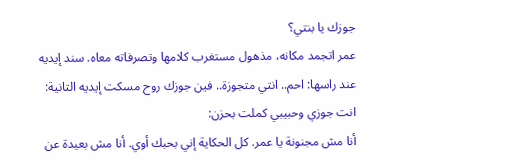جوزك يا بنتي؟
عمر اتجمد مكانه، مذهول مستغرب كلامها وتصرفاته معاه. سند إيديه عند راسها: احم.. انتي متجوزة.. فين جوزك روح مسكت إيديه التانية: انت جوزي وحبيبي كملت بحزن:
أنا مش مجنونة يا عمر. كل الحكاية إني بحبك أوي. أنا مش بعيدة عن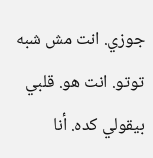جوزي. انت مش شبه توتو. انت هو. قلبي بيقولي كده. أنا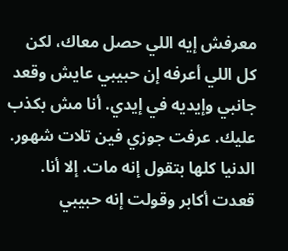معرفش إيه اللي حصل معاك، لكن كل اللي أعرفه إن حبيبي عايش وقعد جانبي وإيديه في إيدي. أنا مش بكذب عليك. عرفت جوزي فين تلات شهور. الدنيا كلها بتقول إنه مات. إلا أنا. قعدت أكابر وقولت إنه حبيبي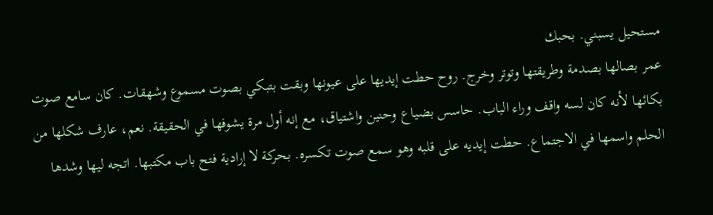مستحيل يسبني. بحبك
عمر بصالها بصدمة وطريقتها وتوتر وخرج. روح حطت إيديها على عيونها وبقت بتبكي بصوت مسموع وشهقات. كان سامع صوت بكائها لأنه كان لسه واقف وراء الباب. حاسس بضياع وحنين واشتياق، مع إنه أول مرة يشوفها في الحقيقة. نعم، عارف شكلها من الحلم واسمها في الاجتماع. حطت إيديه على قلبه وهو سمع صوت تكسره. بحركة لا إرادية فتح باب مكتبها. اتجه ليها وشدها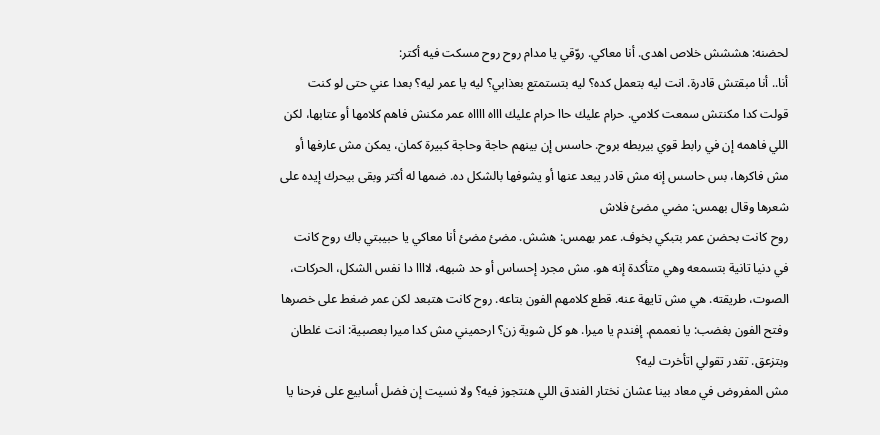لحضنه: هششش خلاص اهدى. أنا معاكي. روّقي يا مدام روح روح مسكت فيه أكتر:
أنا.. أنا مبقتش قادرة. انت ليه بتعمل كده؟ ليه بتستمتع بعذابي؟ ليه يا عمر ليه؟ بعدا عني حتى لو كنت قولت كدا مكنتش سمعت كلامي. حرام عليك حاا حرام عليك اااه ااااه عمر مكنش فاهم كلامها أو عتابها، لكن اللي فاهمه إن في رابط قوي بيربطه بروح. حاسس إن بينهم حاجة وحاجة كبيرة كمان، يمكن مش عارفها أو مش فاكرها، بس حاسس إنه مش قادر يبعد عنها أو يشوفها بالشكل ده. ضمها له أكتر وبقى بيحرك إيده على شعرها وقال بهمس: مضي مضئ فلاش
روح كانت بحضن عمر بتبكي بخوف. عمر بهمس: هشش. مضئ مضئ أنا معاكي يا حبيبتي باك روح كانت في دنيا تانية بتسمعه وهي متأكدة إنه هو. مش مجرد إحساس أو حد شبهه، لاااا دا نفس الشكل، الحركات، الصوت، طريقته. هي مش تايهة عنه. قطع كلامهم الفون بتاعه. روح كانت هتبعد لكن عمر ضغط على خصرها وفتح الفون بغضب: يا نعممم. إفندم يا ميرا. هو كل شوية زن؟ ارحميني مش كدا ميرا بعصبية: انت غلطان وبتزعق. تقدر تقولي اتأخرت ليه؟
مش المفروض في معاد بينا عشان نختار الفندق اللي هنتجوز فيه؟ ولا نسيت إن فضل أسابيع على فرحنا يا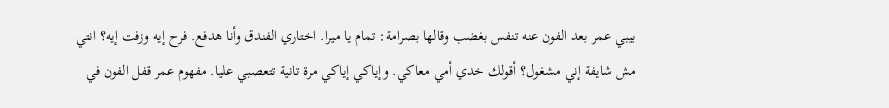بيبي عمر بعد الفون عنه تنفس بغضب وقالها بصرامة: تمام يا ميرا. اختاري الفندق وأنا هدفع. فرح إيه وزفت إيه؟ انتي مش شايفة إني مشغول؟ أقولك خدي أمي معاكي. وإياكي إياكي مرة تانية تتعصبي عليا. مفهوم عمر قفل الفون في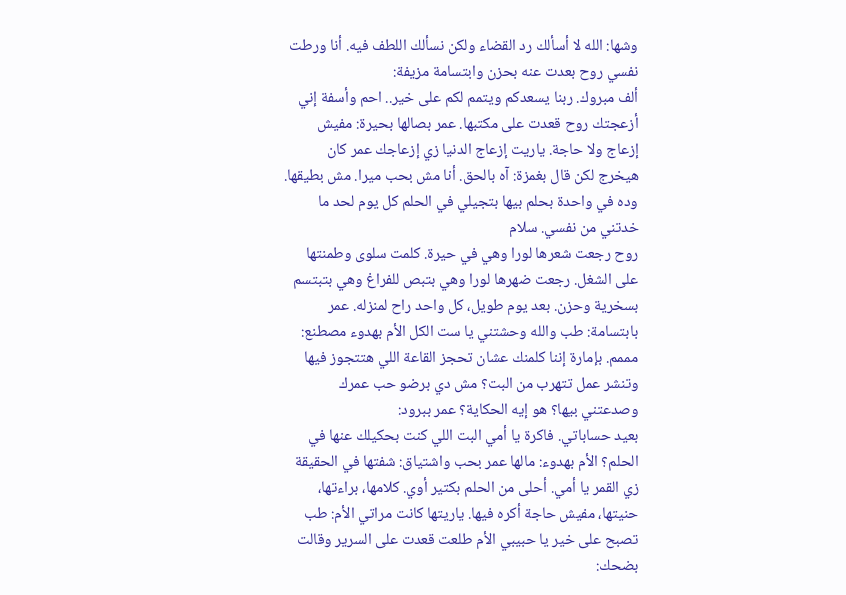وشها: الله لا أسألك رد القضاء ولكن نسألك اللطف فيه. أنا ورطت نفسي روح بعدت عنه بحزن وابتسامة مزيفة:
ألف مبروك. ربنا يسعدكم ويتمم لكم على خير.. احم وأسفة إني أزعجتك روح قعدت على مكتبها. عمر بصالها بحيرة: مفيش إزعاج ولا حاجة. ياريت إزعاج الدنيا زي إزعاجك عمر كان هيخرج لكن قال بغمزة: آه بالحق. أنا مش بحب ميرا. مش بطيقها. وده في واحدة بحلم بيها بتجيلي في الحلم كل يوم لحد ما خدتني من نفسي. سلام
روح رجعت شعرها لورا وهي في حيرة. كلمت سلوى وطمنتها على الشغل. رجعت ضهرها لورا وهي بتبص للفراغ وهي بتبتسم بسخرية وحزن. بعد يوم طويل، كل واحد راح لمنزله. عمر بابتسامة: طب والله وحشتني يا ست الكل الأم بهدوء مصطنع: مممم. بإمارة إننا كلمنك عشان تحجز القاعة اللي هتتجوز فيها وتنشر عمل تتهرب من البت؟ مش دي برضو حب عمرك وصدعتني بيها؟ هو إيه الحكاية؟ عمر ببرود:
بعيد حساباتي. فاكرة يا أمي البت اللي كنت بحكيلك عنها في الحلم؟ الأم بهدوء: مالها عمر بحب واشتياق: شفتها في الحقيقة زي القمر يا أمي. أحلى من الحلم بكتير أوي. كلامها، براءتها، حنيتها، مفيش حاجة أكره فيها. ياريتها كانت مراتي الأم: طب تصبح على خير يا حبيبي الأم طلعت قعدت على السرير وقالت بضحك: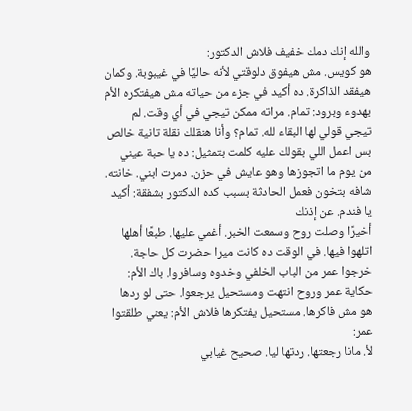والله إنك دمك خفيف فلاش الدكتور:
هو كويس. مش هيفوق دلوقتي لأنه حاليًا في غيبوبة. وكمان هيفقد الذاكرة. ده أكيد في جزء من حياته مش هيفتكره الأم بهدوء وبرود: تمام. مراته ممكن تيجي في أي وقت. لم تيجي قولي لها البقاء لله. تمام؟ وأنا هنقلك نقلة تانية خالص بس اعمل اللي بقولك عليه كلمت بتمثيل: ده يا حبة عيني من يوم ما اتجوزها وهو عايش في حزن. دمرت ابني. خانته. شافه بتخون فعمل الحادثة بسبب كده الدكتور بشفقة: أكيد يا فندم. عن إذنك
أخيرًا وصلت روح وسمعت الخبر. أغمي عليها. طبعًا أهلها اتلهوا فيها. في الوقت ده كانت ميرا حضرت كل حاجة. خرجوا عمر من الباب الخلفي وخدوه وسافروا. باك الأم: حكاية عمر وروح انتهت ومستحيل يرجعوا. حتى لو ردها هو مش فاكرها. مستحيل يفتكرها فلاش الأم: يعني طلقتوا عمر:
لأ. مانا رجعتها. ردتها ليا. صحيح غيابي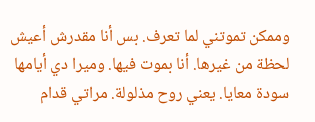وممكن تموتني لما تعرف. بس أنا مقدرش أعيش لحظة من غيرها. أنا بموت فيها. وميرا دي أيامها سودة معايا. يعني روح مذلولة. مراتي قدام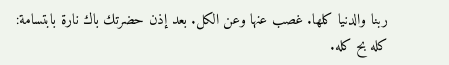ربنا والدنيا كلها. غصب عنها وعن الكل. بعد إذن حضرتك باك نارة بابتسامة: كله بح كله.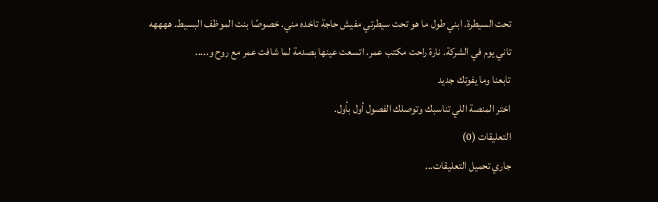تحت السيطرة. ابني طول ما هو تحت سيطرتي مفيش حاجة تاخده مني. خصوصًا بنت الموظف البسيط. ههههه
تاني يوم في الشركة. نارة راحت مكتب عمر. اتسعت عينها بصدمة لما شافت عمر مع روح و.....
تابعنا وما يفوتك جديد
اختر المنصة اللي تناسبك وتوصلك الفصول أول بأول.
التعليقات (0)
جاري تحميل التعليقات...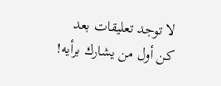لا توجد تعليقات بعد
كن أول من يشارك برأيه!